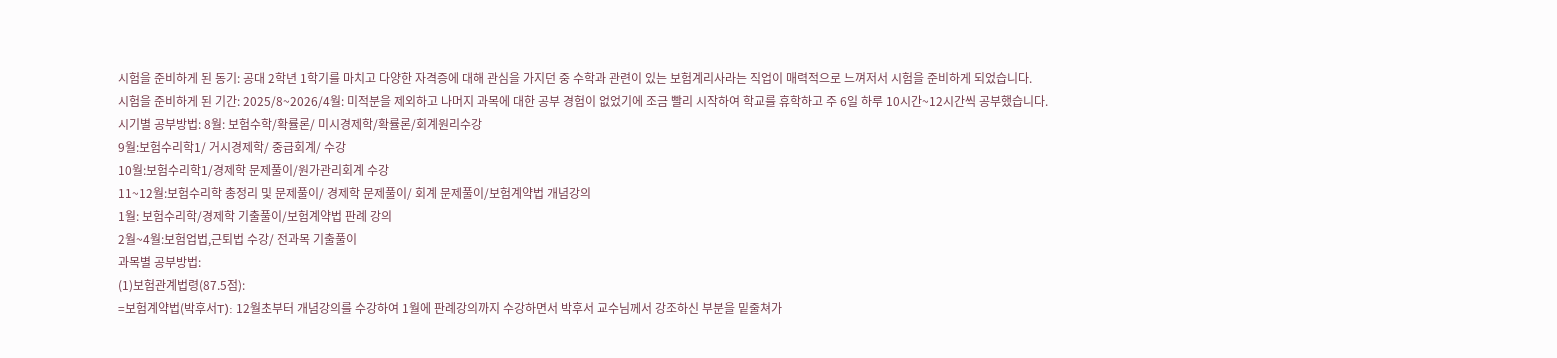시험을 준비하게 된 동기: 공대 2학년 1학기를 마치고 다양한 자격증에 대해 관심을 가지던 중 수학과 관련이 있는 보험계리사라는 직업이 매력적으로 느껴저서 시험을 준비하게 되었습니다.
시험을 준비하게 된 기간: 2025/8~2026/4월: 미적분을 제외하고 나머지 과목에 대한 공부 경험이 없었기에 조금 빨리 시작하여 학교를 휴학하고 주 6일 하루 10시간~12시간씩 공부했습니다.
시기별 공부방법: 8월: 보험수학/확률론/ 미시경제학/확률론/회계원리수강
9월:보험수리학1/ 거시경제학/ 중급회계/ 수강
10월:보험수리학1/경제학 문제풀이/원가관리회계 수강
11~12월:보험수리학 총정리 및 문제풀이/ 경제학 문제풀이/ 회계 문제풀이/보험계약법 개념강의
1월: 보험수리학/경제학 기출풀이/보험계약법 판례 강의
2월~4월:보험업법,근퇴법 수강/ 전과목 기출풀이
과목별 공부방법:
(1)보험관계법령(87.5점):
=보험계약법(박후서T): 12월초부터 개념강의를 수강하여 1월에 판례강의까지 수강하면서 박후서 교수님께서 강조하신 부분을 밑줄쳐가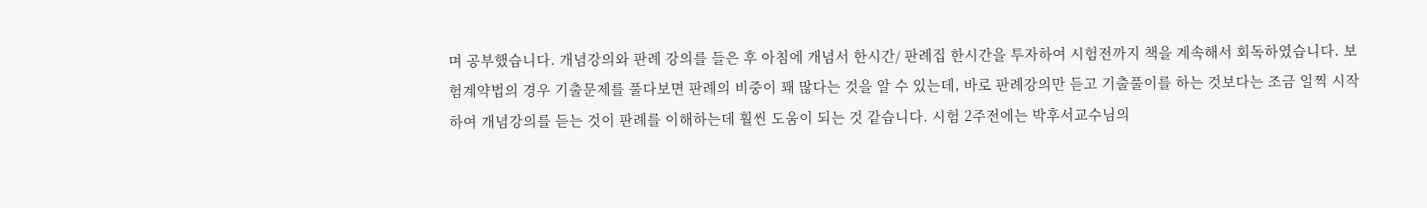며 공부했습니다. 개념강의와 판례 강의를 들은 후 아침에 개념서 한시간/ 판례집 한시간을 투자하여 시험전까지 책을 계속해서 회독하였습니다. 보험계약법의 경우 기출문제를 풀다보면 판례의 비중이 꽤 많다는 것을 알 수 있는데, 바로 판례강의만 듣고 기출풀이를 하는 것보다는 조금 일찍 시작하여 개념강의를 듣는 것이 판례를 이해하는데 훨씬 도움이 되는 것 같습니다. 시험 2주전에는 박후서교수님의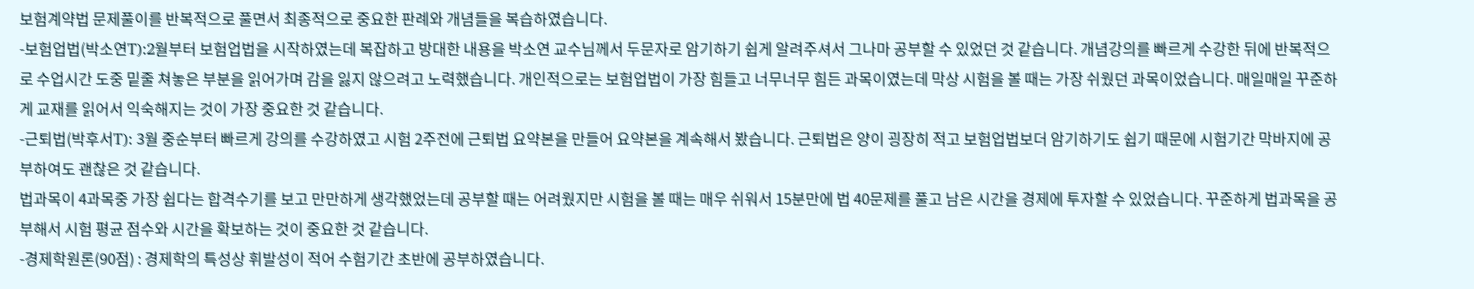보험계약법 문제풀이를 반복적으로 풀면서 최종적으로 중요한 판례와 개념들을 복습하였습니다.
-보험업법(박소연T):2월부터 보험업법을 시작하였는데 복잡하고 방대한 내용을 박소연 교수님께서 두문자로 암기하기 쉽게 알려주셔서 그나마 공부할 수 있었던 것 같습니다. 개념강의를 빠르게 수강한 뒤에 반복적으로 수업시간 도중 밑줄 쳐놓은 부분을 읽어가며 감을 잃지 않으려고 노력했습니다. 개인적으로는 보험업법이 가장 힘들고 너무너무 힘든 과목이였는데 막상 시험을 볼 때는 가장 쉬웠던 과목이었습니다. 매일매일 꾸준하게 교재를 읽어서 익숙해지는 것이 가장 중요한 것 같습니다.
-근퇴법(박후서T): 3월 중순부터 빠르게 강의를 수강하였고 시험 2주전에 근퇴법 요약본을 만들어 요약본을 계속해서 봤습니다. 근퇴법은 양이 굉장히 적고 보험업법보더 암기하기도 쉽기 때문에 시험기간 막바지에 공부하여도 괜찮은 것 같습니다.
법과목이 4과목중 가장 쉽다는 합격수기를 보고 만만하게 생각했었는데 공부할 때는 어려웠지만 시험을 볼 때는 매우 쉬워서 15분만에 법 40문제를 풀고 남은 시간을 경제에 투자할 수 있었습니다. 꾸준하게 법과목을 공부해서 시험 평균 점수와 시간을 확보하는 것이 중요한 것 같습니다.
-경제학원론(90점) : 경제학의 특성상 휘발성이 적어 수험기간 초반에 공부하였습니다.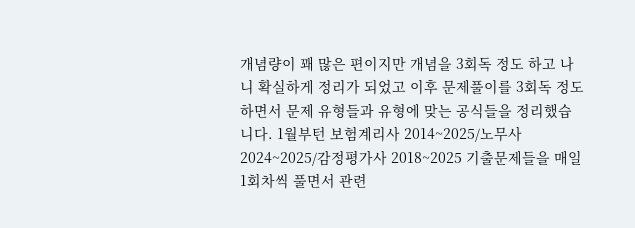개념량이 꽤 많은 편이지만 개념을 3회독 정도 하고 나니 확실하게 정리가 되었고 이후 문제풀이를 3회독 정도 하면서 문제 유형들과 유형에 맞는 공식들을 정리했습니다. 1월부턴 보험계리사 2014~2025/노무사 2024~2025/감정평가사 2018~2025 기출문제들을 매일 1회차씩 풀면서 관련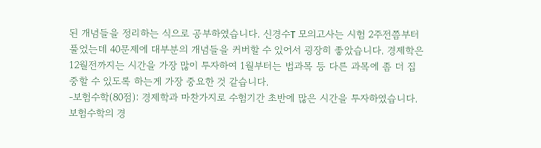된 개념들을 정리하는 식으로 공부하였습니다. 신경수T 모의고사는 시험 2주전쯤부터 풀었는데 40문제에 대부분의 개념들을 커버할 수 있어서 굉장히 좋았습니다. 경제학은 12월전까지는 시간을 가장 많이 투자하여 1월부터는 법과목 등 다른 과목에 좀 더 집중할 수 있도록 하는게 가장 중요한 것 같습니다.
-보험수학(80점): 경제학과 마찬가지로 수험기간 초반에 많은 시간을 투자하였습니다. 보험수학의 경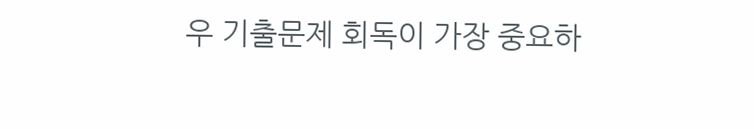우 기출문제 회독이 가장 중요하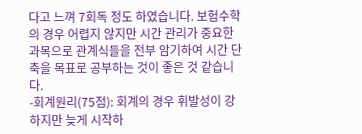다고 느껴 7회독 정도 하였습니다. 보험수학의 경우 어렵지 않지만 시간 관리가 중요한 과목으로 관계식들을 전부 암기하여 시간 단축을 목표로 공부하는 것이 좋은 것 같습니다.
-회계원리(75점): 회계의 경우 휘발성이 강하지만 늦게 시작하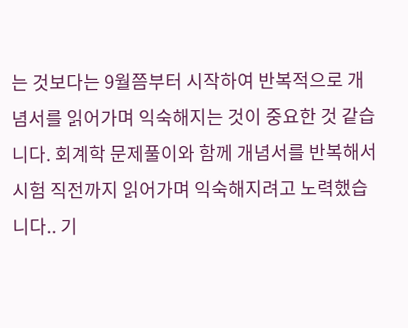는 것보다는 9월쯤부터 시작하여 반복적으로 개념서를 읽어가며 익숙해지는 것이 중요한 것 같습니다. 회계학 문제풀이와 함께 개념서를 반복해서 시험 직전까지 읽어가며 익숙해지려고 노력했습니다.. 기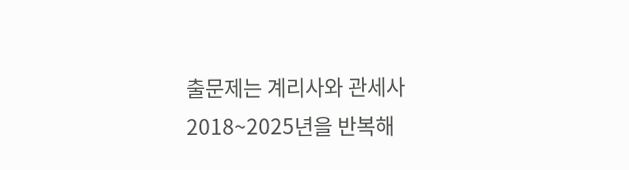출문제는 계리사와 관세사 2018~2025년을 반복해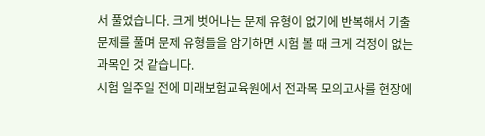서 풀었습니다. 크게 벗어나는 문제 유형이 없기에 반복해서 기출문제를 풀며 문제 유형들을 암기하면 시험 볼 때 크게 걱정이 없는 과목인 것 같습니다.
시험 일주일 전에 미래보험교육원에서 전과목 모의고사를 현장에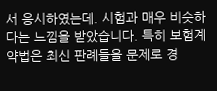서 응시하였는데. 시험과 매우 비슷하다는 느낌을 받았습니다. 특히 보험계약법은 최신 판례들을 문제로 경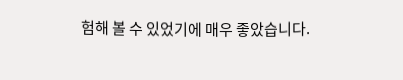험해 볼 수 있었기에 매우 좋았습니다.